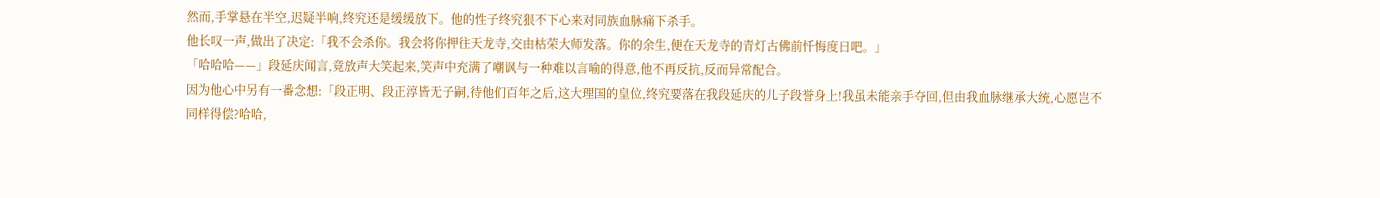然而,手掌悬在半空,迟疑半响,终究还是缓缓放下。他的性子终究狠不下心来对同族血脉痛下杀手。
他长叹一声,做出了决定:「我不会杀你。我会将你押往天龙寺,交由枯荣大师发落。你的余生,便在天龙寺的青灯古佛前忏悔度日吧。」
「哈哈哈——」段延庆闻言,竟放声大笑起来,笑声中充满了嘲讽与一种难以言喻的得意,他不再反抗,反而异常配合。
因为他心中另有一番念想:「段正明、段正淳皆无子嗣,待他们百年之后,这大理国的皇位,终究要落在我段延庆的儿子段誉身上!我虽未能亲手夺回,但由我血脉继承大统,心愿岂不同样得偿?哈哈,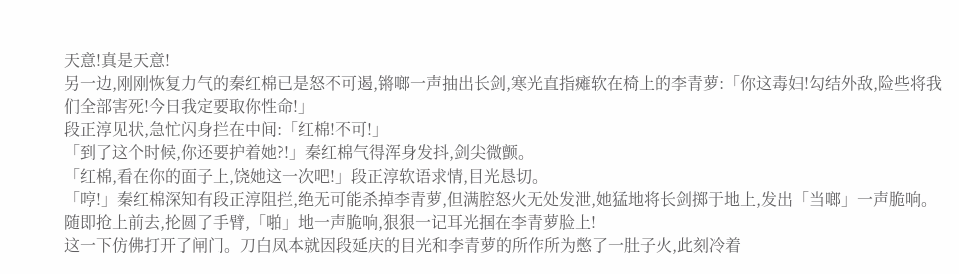天意!真是天意!
另一边,刚刚恢复力气的秦红棉已是怒不可遏,锵啷一声抽出长剑,寒光直指瘫软在椅上的李青萝:「你这毒妇!勾结外敌,险些将我们全部害死!今日我定要取你性命!」
段正淳见状,急忙闪身拦在中间:「红棉!不可!」
「到了这个时候,你还要护着她?!」秦红棉气得浑身发抖,剑尖微颤。
「红棉,看在你的面子上,饶她这一次吧!」段正淳软语求情,目光恳切。
「哼!」秦红棉深知有段正淳阻拦,绝无可能杀掉李青萝,但满腔怒火无处发泄,她猛地将长剑掷于地上,发出「当啷」一声脆响。
随即抢上前去,抡圆了手臂,「啪」地一声脆响,狠狠一记耳光掴在李青萝脸上!
这一下仿佛打开了闸门。刀白凤本就因段延庆的目光和李青萝的所作所为憋了一肚子火,此刻冷着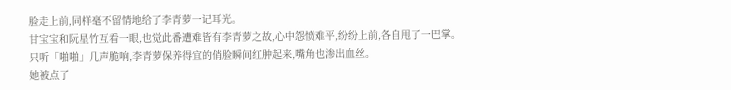脸走上前,同样毫不留情地给了李青萝一记耳光。
甘宝宝和阮星竹互看一眼,也觉此番遭难皆有李青萝之故,心中怨愤难平,纷纷上前,各自甩了一巴掌。
只听「啪啪」几声脆响,李青萝保养得宜的俏脸瞬间红肿起来,嘴角也渗出血丝。
她被点了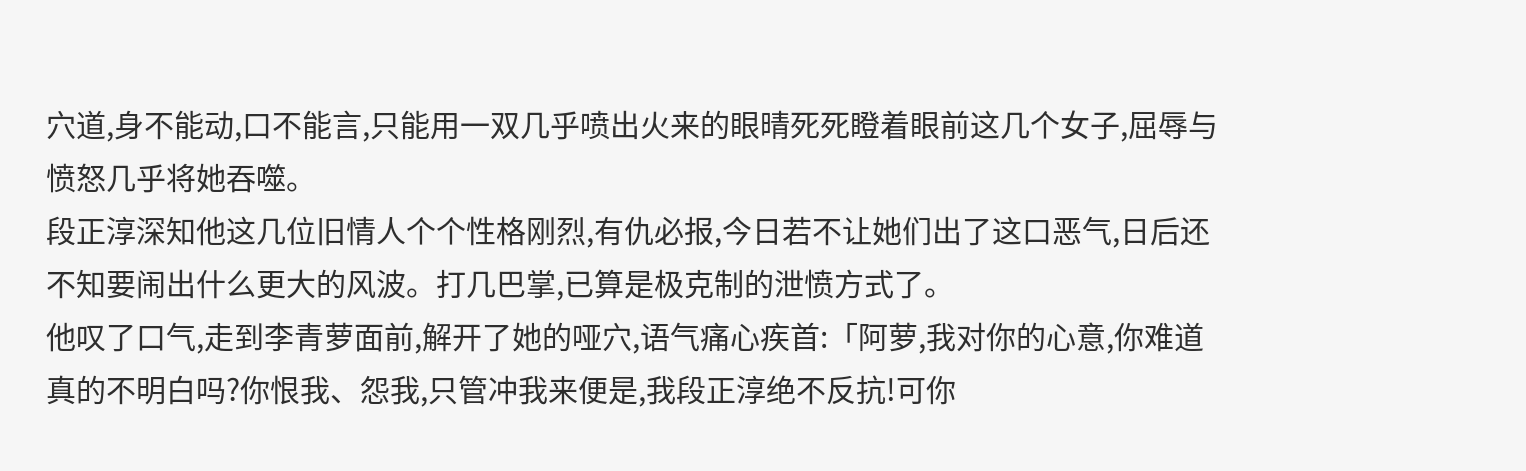穴道,身不能动,口不能言,只能用一双几乎喷出火来的眼晴死死瞪着眼前这几个女子,屈辱与愤怒几乎将她吞噬。
段正淳深知他这几位旧情人个个性格刚烈,有仇必报,今日若不让她们出了这口恶气,日后还不知要闹出什么更大的风波。打几巴掌,已算是极克制的泄愤方式了。
他叹了口气,走到李青萝面前,解开了她的哑穴,语气痛心疾首:「阿萝,我对你的心意,你难道真的不明白吗?你恨我、怨我,只管冲我来便是,我段正淳绝不反抗!可你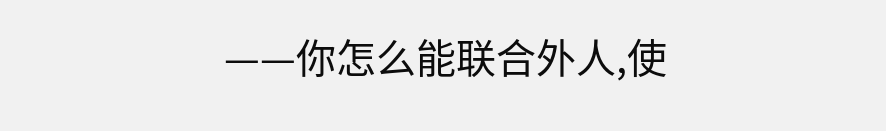——你怎么能联合外人,使